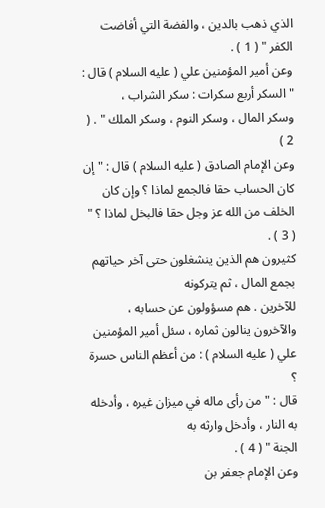الذي ذهب بالدين ، والفضة التي أفاضت الكفر " ( 1 ) .
وعن أمير المؤمنين علي ( عليه السلام ) قال : " السكر أربع سكرات : سكر الشراب ،
وسكر المال ، وسكر النوم ، وسكر الملك " . ( 2 )
وعن الإمام الصادق ( عليه السلام ) قال : " إن كان الحساب حقا فالجمع لماذا ؟ وإن كان
الخلف من الله عز وجل حقا فالبخل لماذا ؟ " ( 3 ) .
كثيرون هم الذين ينشغلون حتى آخر حياتهم بجمع المال ، ثم يتركونه
للآخرين . هم مسؤولون عن حسابه ، والآخرون ينالون ثماره ، سئل أمير المؤمنين
علي ( عليه السلام ) : من أعظم الناس حسرة ؟
قال : " من رأى ماله في ميزان غيره ، وأدخله به النار ، وأدخل وارثه به
الجنة " ( 4 ) .
وعن الإمام جعفر بن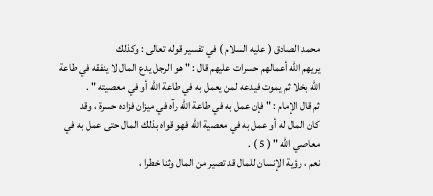محمد الصادق ( عليه السلام ) في تفسير قوله تعالى : وكذلك
يريهم الله أعمالهم حسرات عليهم قال : " هو الرجل يدع المال لا ينفقه في طاعة
الله بخلا ثم يموت فيدعه لمن يعمل به في طاعة الله أو في معصيته " .
ثم قال الإمام : " فإن عمل به في طاعة الله رآه في ميزان فزاده حسرة ، وقد
كان المال له أو عمل به في معصية الله فهو قواه بذلك المال حتى عمل به في
معاصي الله " ( 5 ) .
نعم ، رؤية الإنسان للمال قد تصير من المال وثنا خطرا ،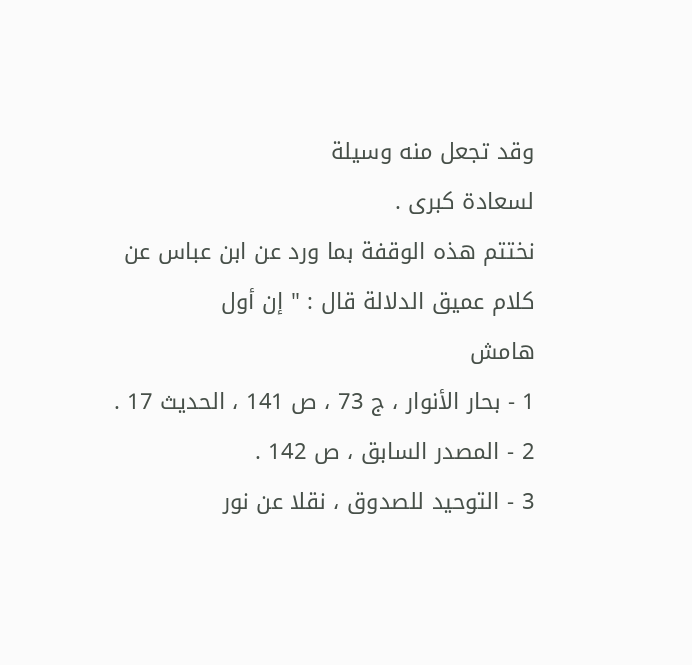وقد تجعل منه وسيلة
لسعادة كبرى .
نختتم هذه الوقفة بما ورد عن ابن عباس عن كلام عميق الدلالة قال : " إن أول
هامش
1 - بحار الأنوار ، ج 73 ، ص 141 ، الحديث 17 .
2 - المصدر السابق ، ص 142 .
3 - التوحيد للصدوق ، نقلا عن نور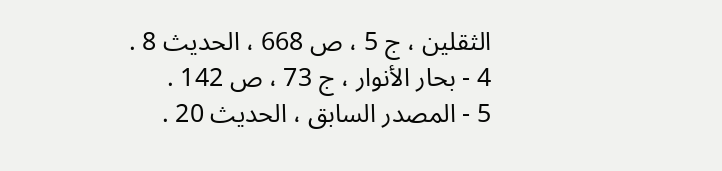الثقلين ، ج 5 ، ص 668 ، الحديث 8 .
4 - بحار الأنوار ، ج 73 ، ص 142 .
5 - المصدر السابق ، الحديث 20 .